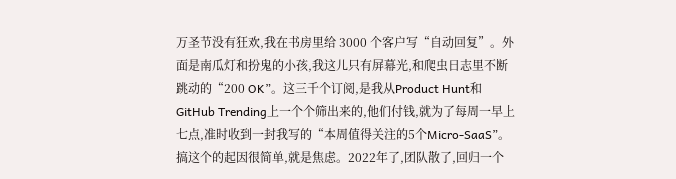万圣节没有狂欢,我在书房里给 3000 个客户写“自动回复”。外面是南瓜灯和扮鬼的小孩,我这儿只有屏幕光,和爬虫日志里不断跳动的“200 OK”。这三千个订阅,是我从Product Hunt和GitHub Trending上一个个筛出来的,他们付钱,就为了每周一早上七点,准时收到一封我写的“本周值得关注的5个Micro-SaaS”。
搞这个的起因很简单,就是焦虑。2022年了,团队散了,回归一个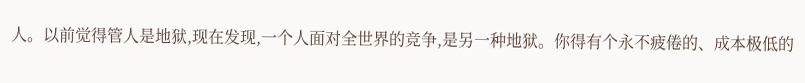人。以前觉得管人是地狱,现在发现,一个人面对全世界的竞争,是另一种地狱。你得有个永不疲倦的、成本极低的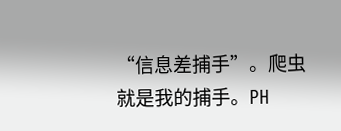“信息差捕手”。爬虫就是我的捕手。PH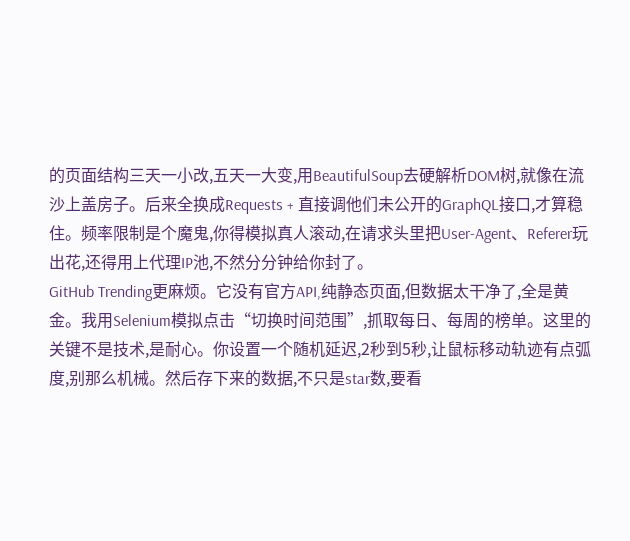的页面结构三天一小改,五天一大变,用BeautifulSoup去硬解析DOM树,就像在流沙上盖房子。后来全换成Requests + 直接调他们未公开的GraphQL接口,才算稳住。频率限制是个魔鬼,你得模拟真人滚动,在请求头里把User-Agent、Referer玩出花,还得用上代理IP池,不然分分钟给你封了。
GitHub Trending更麻烦。它没有官方API,纯静态页面,但数据太干净了,全是黄金。我用Selenium模拟点击“切换时间范围”,抓取每日、每周的榜单。这里的关键不是技术,是耐心。你设置一个随机延迟,2秒到5秒,让鼠标移动轨迹有点弧度,别那么机械。然后存下来的数据,不只是star数,要看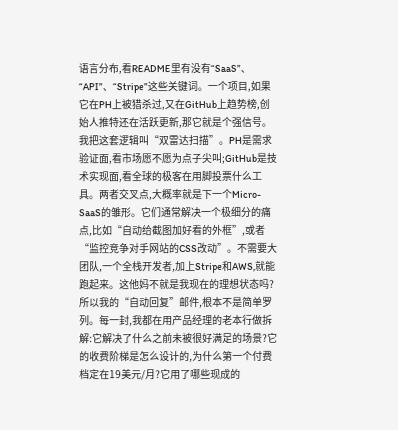语言分布,看README里有没有“SaaS”、“API”、“Stripe”这些关键词。一个项目,如果它在PH上被猎杀过,又在GitHub上趋势榜,创始人推特还在活跃更新,那它就是个强信号。
我把这套逻辑叫“双雷达扫描”。PH是需求验证面,看市场愿不愿为点子尖叫;GitHub是技术实现面,看全球的极客在用脚投票什么工具。两者交叉点,大概率就是下一个Micro-SaaS的雏形。它们通常解决一个极细分的痛点,比如“自动给截图加好看的外框”,或者“监控竞争对手网站的CSS改动”。不需要大团队,一个全栈开发者,加上Stripe和AWS,就能跑起来。这他妈不就是我现在的理想状态吗?
所以我的“自动回复”邮件,根本不是简单罗列。每一封,我都在用产品经理的老本行做拆解:它解决了什么之前未被很好满足的场景?它的收费阶梯是怎么设计的,为什么第一个付费档定在19美元/月?它用了哪些现成的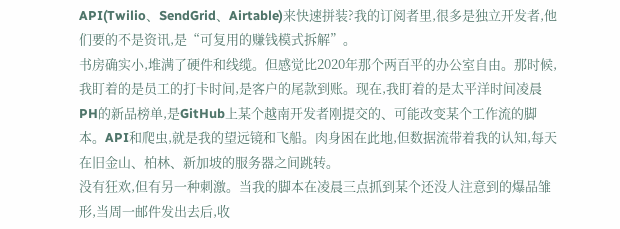API(Twilio、SendGrid、Airtable)来快速拼装?我的订阅者里,很多是独立开发者,他们要的不是资讯,是“可复用的赚钱模式拆解”。
书房确实小,堆满了硬件和线缆。但感觉比2020年那个两百平的办公室自由。那时候,我盯着的是员工的打卡时间,是客户的尾款到账。现在,我盯着的是太平洋时间凌晨PH的新品榜单,是GitHub上某个越南开发者刚提交的、可能改变某个工作流的脚本。API和爬虫,就是我的望远镜和飞船。肉身困在此地,但数据流带着我的认知,每天在旧金山、柏林、新加坡的服务器之间跳转。
没有狂欢,但有另一种刺激。当我的脚本在凌晨三点抓到某个还没人注意到的爆品雏形,当周一邮件发出去后,收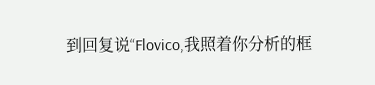到回复说“Flovico,我照着你分析的框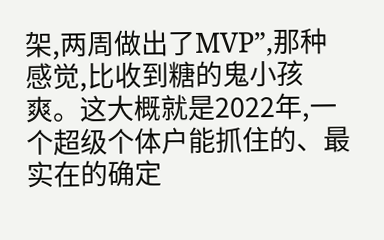架,两周做出了MVP”,那种感觉,比收到糖的鬼小孩爽。这大概就是2022年,一个超级个体户能抓住的、最实在的确定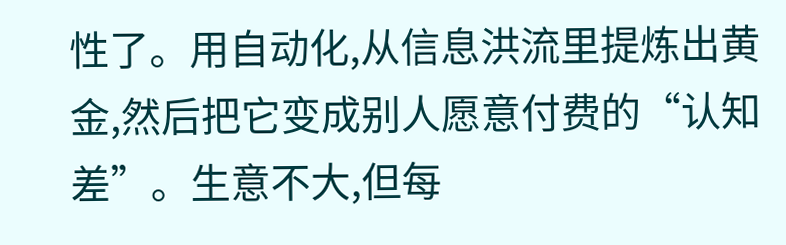性了。用自动化,从信息洪流里提炼出黄金,然后把它变成别人愿意付费的“认知差”。生意不大,但每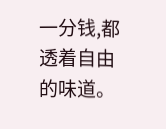一分钱,都透着自由的味道。